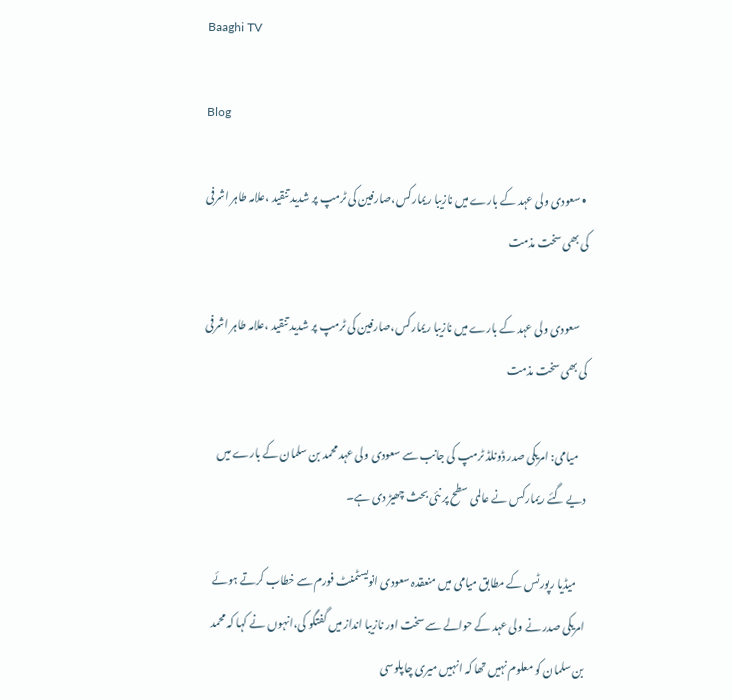Baaghi TV

Blog

  • سعودی ولی عہد کے بارے میں نازیبا ریمارکس،صارفین کی ٹرمپ پر شدید تنقید ،علامہ طاہر اشرفی کی بھی سخت مذمت

    سعودی ولی عہد کے بارے میں نازیبا ریمارکس،صارفین کی ٹرمپ پر شدید تنقید ،علامہ طاہر اشرفی کی بھی سخت مذمت

    میامی: امریکی صدر ڈونلڈ ٹرمپ کی جانب سے سعودی ولی عہد محمد بن سلمان کے بارے میں دیے گئے ریمارکس نے عالمی سطح پر نئی بحث چھیڑ دی ہے۔

    میڈیا رپورٹس کے مطابق میامی میں منعقدہ سعودی انویسٹمنٹ فورم سے خطاب کرتے ہوئے امریکی صدر نے ولی عہد کے حوالے سے سخت اور نازیبا انداز میں گفتگو کی،انہوں نے کہا کہ محمد بن سلمان کو معلوم نہیں تھا کہ انہیں میری چاپلوسی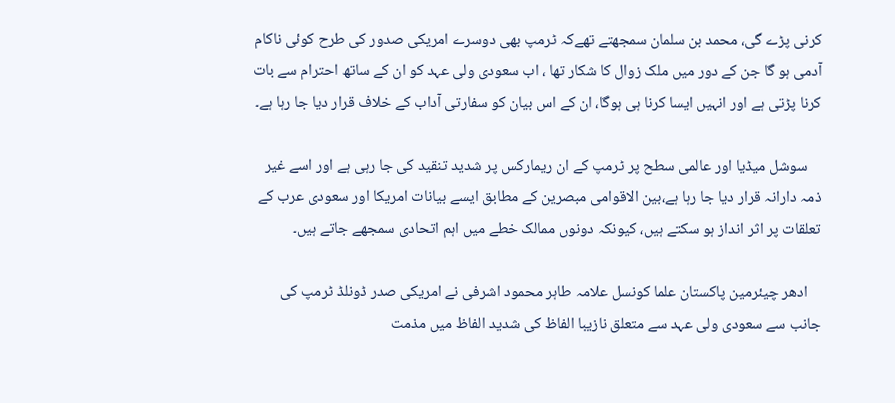کرنی پڑے گی، محمد بن سلمان سمجھتے تھےکہ ٹرمپ بھی دوسرے امریکی صدور کی طرح کوئی ناکام آدمی ہو گا جن کے دور میں ملک زوال کا شکار تھا ، اب سعودی ولی عہد کو ان کے ساتھ احترام سے بات کرنا پڑتی ہے اور انہیں ایسا کرنا ہی ہوگا، ان کے اس بیان کو سفارتی آداب کے خلاف قرار دیا جا رہا ہے۔

    سوشل میڈیا اور عالمی سطح پر ٹرمپ کے ان ریمارکس پر شدید تنقید کی جا رہی ہے اور اسے غیر ذمہ دارانہ قرار دیا جا رہا ہے،بین الاقوامی مبصرین کے مطابق ایسے بیانات امریکا اور سعودی عرب کے تعلقات پر اثر انداز ہو سکتے ہیں، کیونکہ دونوں ممالک خطے میں اہم اتحادی سمجھے جاتے ہیں۔

    ادھر چیئرمین پاکستان علما کونسل علامہ طاہر محمود اشرفی نے امریکی صدر ڈونلڈ ٹرمپ کی جانب سے سعودی ولی عہد سے متعلق نازیبا الفاظ کی شدید الفاظ میں مذمت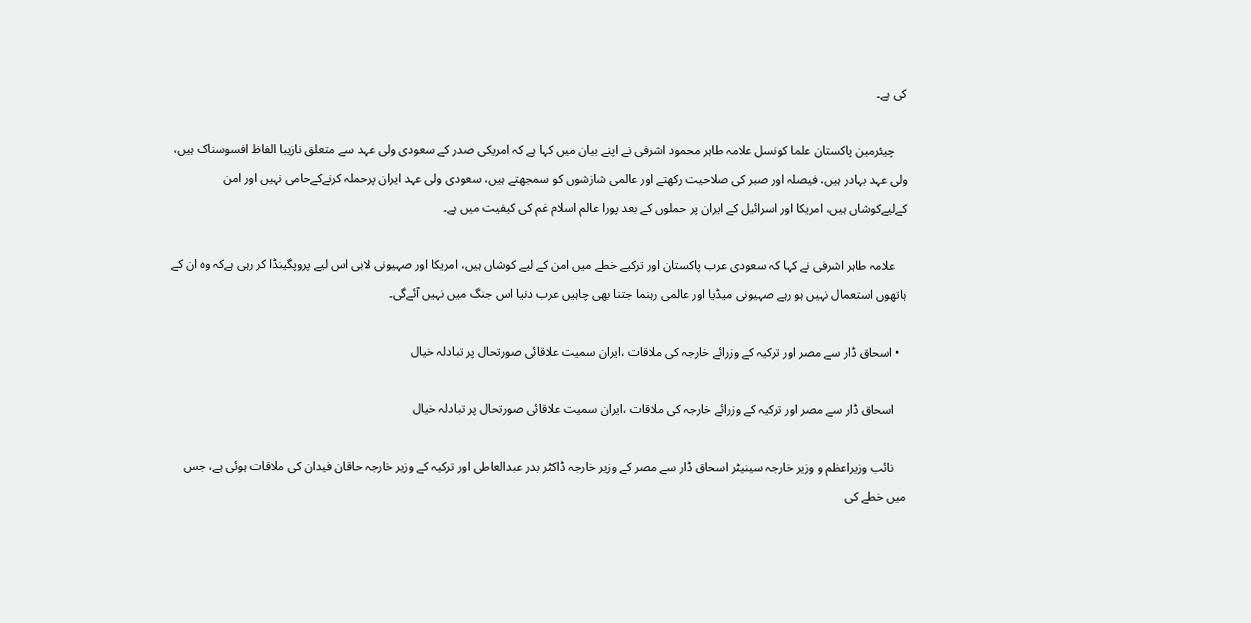کی ہے۔

    چیئرمین پاکستان علما کونسل علامہ طاہر محمود اشرفی نے اپنے بیان میں کہا ہے کہ امریکی صدر کے سعودی ولی عہد سے متعلق نازیبا الفاظ افسوسناک ہیں، ولی عہد بہادر ہیں، فیصلہ اور صبر کی صلاحیت رکھتے اور عالمی شازشوں کو سمجھتے ہیں، سعودی ولی عہد ایران پرحملہ کرنےکےحامی نہیں اور امن کےلیےکوشاں ہیں، امریکا اور اسرائیل کے ایران پر حملوں کے بعد پورا عالم اسلام غم کی کیفیت میں ہے۔

    علامہ طاہر اشرفی نے کہا کہ سعودی عرب پاکستان اور ترکیے خطے میں امن کے لیے کوشاں ہیں، امریکا اور صہیونی لابی اس لیے پروپگینڈا کر رہی ہےکہ وہ ان کے ہاتھوں استعمال نہیں ہو رہے صہیونی میڈیا اور عالمی رہنما جتنا بھی چاہیں عرب دنیا اس جنگ میں نہیں آئےگی۔

  • اسحاق ڈار سے مصر اور ترکیہ کے وزرائے خارجہ کی ملاقات ،ایران سمیت علاقائی صورتحال پر تبادلہ خیال

    اسحاق ڈار سے مصر اور ترکیہ کے وزرائے خارجہ کی ملاقات ،ایران سمیت علاقائی صورتحال پر تبادلہ خیال

    نائب وزیراعظم و وزیر خارجہ سینیٹر اسحاق ڈار سے مصر کے وزیر خارجہ ڈاکٹر بدر عبدالعاطی اور ترکیہ کے وزیر خارجہ حاقان فیدان کی ملاقات ہوئی ہے، جس میں خطے کی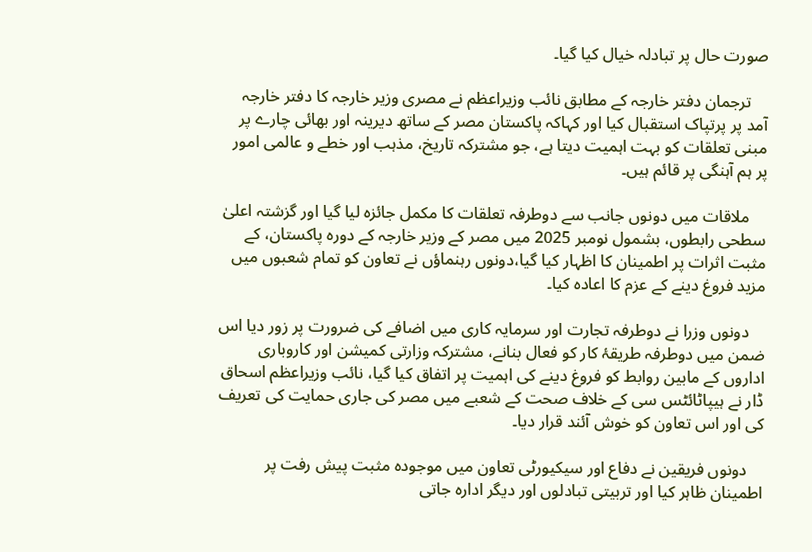صورت حال پر تبادلہ خیال کیا گیا۔

    ترجمان دفتر خارجہ کے مطابق نائب وزیراعظم نے مصری وزیر خارجہ کا دفتر خارجہ آمد پر پرتپاک استقبال کیا اور کہاکہ پاکستان مصر کے ساتھ دیرینہ اور بھائی چارے پر مبنی تعلقات کو بہت اہمیت دیتا ہے، جو مشترکہ تاریخ، مذہب اور خطے و عالمی امور پر ہم آہنگی پر قائم ہیں۔

    ملاقات میں دونوں جانب سے دوطرفہ تعلقات کا مکمل جائزہ لیا گیا اور گزشتہ اعلیٰ سطحی رابطوں، بشمول نومبر 2025 میں مصر کے وزیر خارجہ کے دورہ پاکستان، کے مثبت اثرات پر اطمینان کا اظہار کیا گیا،دونوں رہنماؤں نے تعاون کو تمام شعبوں میں مزید فروغ دینے کے عزم کا اعادہ کیا۔

    دونوں وزرا نے دوطرفہ تجارت اور سرمایہ کاری میں اضافے کی ضرورت پر زور دیا اس ضمن میں دوطرفہ طریقۂ کار کو فعال بنانے، مشترکہ وزارتی کمیشن اور کاروباری اداروں کے مابین روابط کو فروغ دینے کی اہمیت پر اتفاق کیا گیا، نائب وزیراعظم اسحاق ڈار نے ہیپاٹائٹس سی کے خلاف صحت کے شعبے میں مصر کی جاری حمایت کی تعریف کی اور اس تعاون کو خوش آئند قرار دیا۔

    دونوں فریقین نے دفاع اور سیکیورٹی تعاون میں موجودہ مثبت پیش رفت پر اطمینان ظاہر کیا اور تربیتی تبادلوں اور دیگر ادارہ جاتی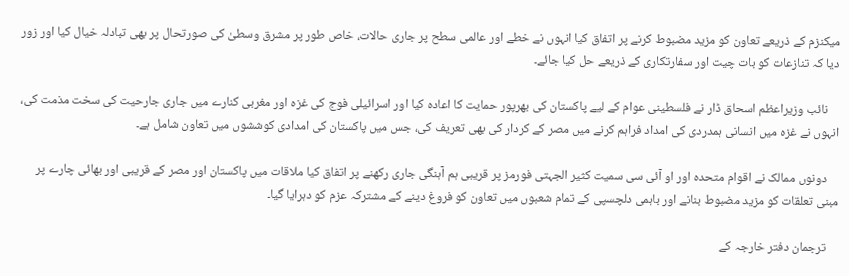میکنزم کے ذریعے تعاون کو مزید مضبوط کرنے پر اتفاق کیا انہوں نے خطے اور عالمی سطح پر جاری حالات، خاص طور پر مشرق وسطیٰ کی صورتحال پر بھی تبادلہ خیال کیا اور زور دیا کہ تنازعات کو بات چیت اور سفارتکاری کے ذریعے حل کیا جائے۔

    نائب وزیراعظم اسحاق ڈار نے فلسطینی عوام کے لیے پاکستان کی بھرپور حمایت کا اعادہ کیا اور اسرائیلی فوج کی غزہ اور مغربی کنارے میں جاری جارحیت کی سخت مذمت کی، انہوں نے غزہ میں انسانی ہمدردی کی امداد فراہم کرنے میں مصر کے کردار کی بھی تعریف کی، جس میں پاکستان کی امدادی کوششوں میں تعاون شامل ہے۔

    دونوں ممالک نے اقوام متحدہ اور او آئی سی سمیت کثیر الجہتی فورمز پر قریبی ہم آہنگی جاری رکھنے پر اتفاق کیا ملاقات میں پاکستان اور مصر کے قریبی اور بھائی چارے پر مبنی تعلقات کو مزید مضبوط بنانے اور باہمی دلچسپی کے تمام شعبوں میں تعاون کو فروغ دینے کے مشترکہ عزم کو دہرایا گیا۔

    ترجمان دفتر خارجہ کے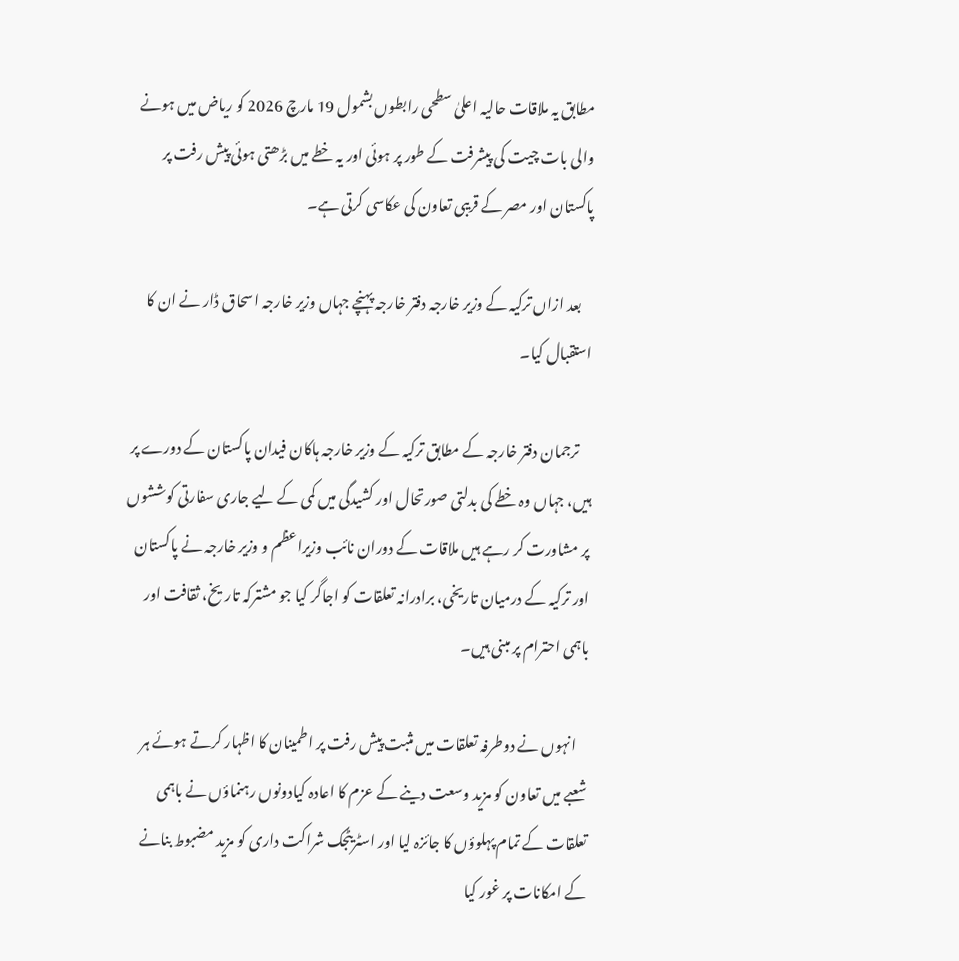مطابق یہ ملاقات حالیہ اعلیٰ سطحی رابطوں بشمول 19 مارچ 2026 کو ریاض میں ہونے والی بات چیت کی پیشرفت کے طور پر ہوئی اور یہ خطے میں بڑھتی ہوئی پیش رفت پر پاکستان اور مصر کے قریبی تعاون کی عکاسی کرتی ہے۔

    بعد ازاں ترکیہ کے وزیر خارجہ دفتر خارجہ پہنچے جہاں وزیر خارجہ اسحاق ڈار نے ان کا استقبال کیا۔

    ترجمان دفتر خارجہ کے مطابق ترکیہ کے وزیر خارجہ ہاکان فیدان پاکستان کے دورے پر ہیں، جہاں وہ خطے کی بدلتی صورتحال اور کشیدگی میں کمی کے لیے جاری سفارتی کوششوں پر مشاورت کر رہے ہیں ملاقات کے دوران نائب وزیراعظم و وزیر خارجہ نے پاکستان اور ترکیہ کے درمیان تاریخی، برادرانہ تعلقات کو اجاگر کیا جو مشترکہ تاریخ، ثقافت اور باہمی احترام پر مبنی ہیں۔

    انہوں نے دوطرفہ تعلقات میں مثبت پیش رفت پر اطمینان کا اظہار کرتے ہوئے ہر شعبے میں تعاون کو مزید وسعت دینے کے عزم کا اعادہ کیادونوں رہنماؤں نے باہمی تعلقات کے تمام پہلوؤں کا جائزہ لیا اور اسٹریٹجک شراکت داری کو مزید مضبوط بنانے کے امکانات پر غور کیا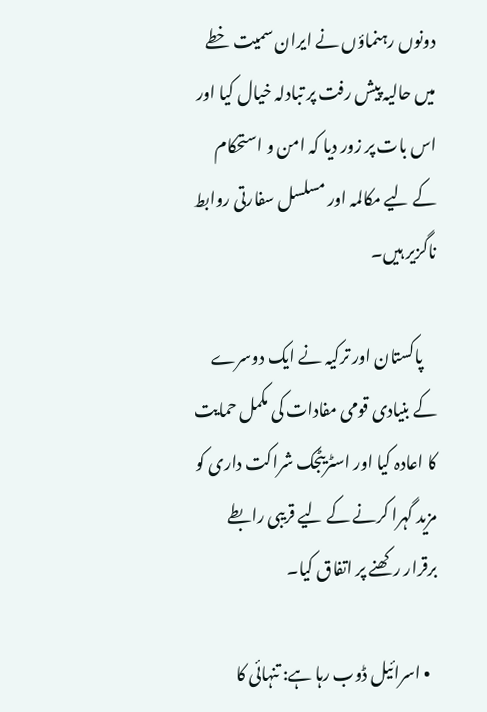دونوں رہنماؤں نے ایران سمیت خطے میں حالیہ پیش رفت پر تبادلہ خیال کیا اور اس بات پر زور دیا کہ امن و استحکام کے لیے مکالمہ اور مسلسل سفارتی روابط ناگزیر ہیں۔

    پاکستان اور ترکیہ نے ایک دوسرے کے بنیادی قومی مفادات کی مکمل حمایت کا اعادہ کیا اور اسٹریٹجک شراکت داری کو مزید گہرا کرنے کے لیے قریبی رابطے برقرار رکھنے پر اتفاق کیا۔

  • اسرائیل ڈوب رہا ہے: تنہائی کا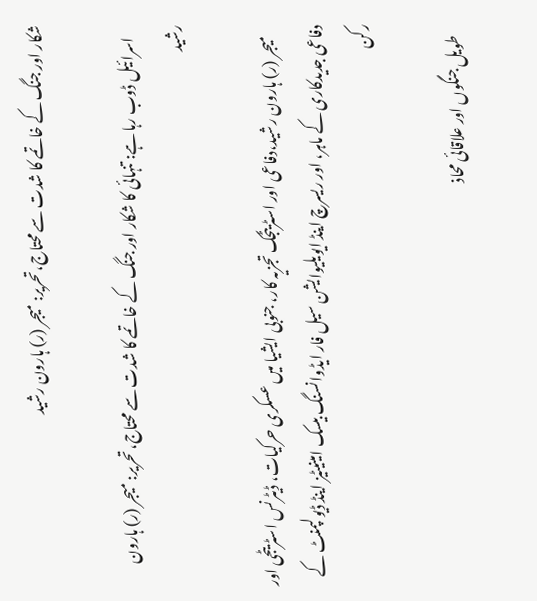شکار اور جنگ کے خاتمے کا شدت سے محتاج،تحریر: میجر (ر) ہارون رشید

    اسرائیل ڈوب رہا ہے: تنہائی کا شکار اور جنگ کے خاتمے کا شدت سے محتاج،تحریر: میجر (ر) ہارون رشید

    میجر (ر) ہارون رشید،دفاعی اور اسٹریٹجک تجزیہ کار، جنوبی ایشیا میں عسکری حرکیات، ڈیٹرنس اسٹریٹجی اور دفاعی جدیدکاری کے ماہر، اور ریسرچ اینڈ ایویلیوایشن سیل فار ایڈوانسنگ بیسک امینیٹیز اینڈ ڈیولپمنٹ کے رکن

    طویل جنگوں اور علاقائی محاذ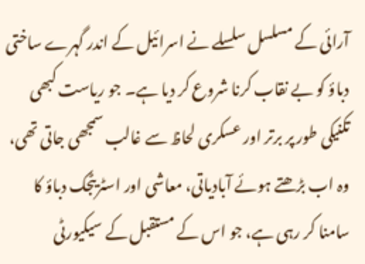آرائی کے مسلسل سلسلے نے اسرائیل کے اندر گہرے ساختی دباؤ کو بے نقاب کرنا شروع کر دیا ہے۔ جو ریاست کبھی تکنیکی طور پر برتر اور عسکری لحاظ سے غالب سمجھی جاتی تھی، وہ اب بڑھتے ہوئے آبادیاتی، معاشی اور اسٹریٹجک دباؤ کا سامنا کر رہی ہے، جو اس کے مستقبل کے سیکیورٹی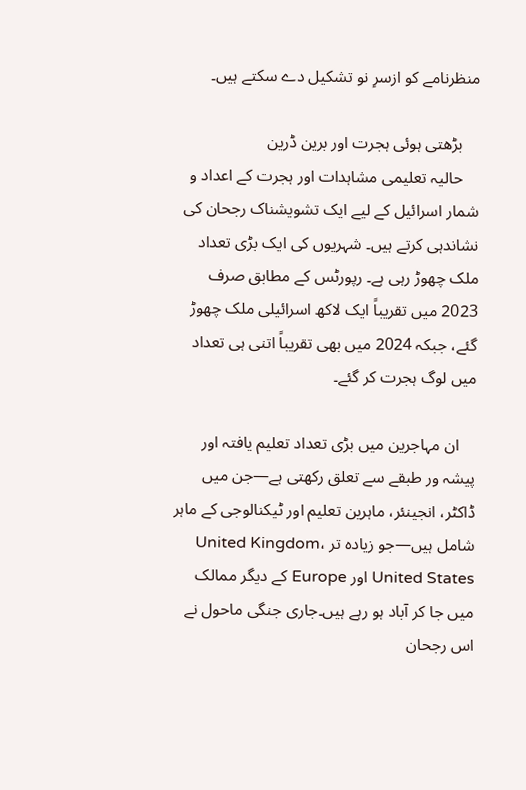منظرنامے کو ازسرِ نو تشکیل دے سکتے ہیں۔

    بڑھتی ہوئی ہجرت اور برین ڈرین
    حالیہ تعلیمی مشاہدات اور ہجرت کے اعداد و شمار اسرائیل کے لیے ایک تشویشناک رجحان کی نشاندہی کرتے ہیں۔ شہریوں کی ایک بڑی تعداد ملک چھوڑ رہی ہے۔ رپورٹس کے مطابق صرف 2023 میں تقریباً ایک لاکھ اسرائیلی ملک چھوڑ گئے، جبکہ 2024 میں بھی تقریباً اتنی ہی تعداد میں لوگ ہجرت کر گئے۔

    ان مہاجرین میں بڑی تعداد تعلیم یافتہ اور پیشہ ور طبقے سے تعلق رکھتی ہے—جن میں ڈاکٹر، انجینئر، ماہرین تعلیم اور ٹیکنالوجی کے ماہر شامل ہیں—جو زیادہ تر United Kingdom، United States اور Europe کے دیگر ممالک میں جا کر آباد ہو رہے ہیں۔جاری جنگی ماحول نے اس رجحان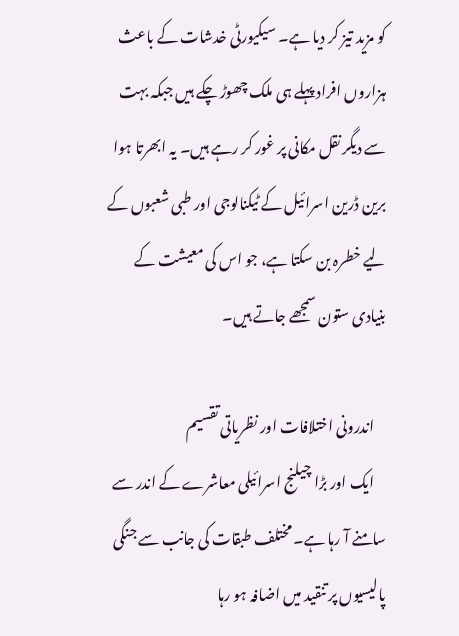کو مزید تیز کر دیا ہے۔ سیکیورٹی خدشات کے باعث ہزاروں افراد پہلے ہی ملک چھوڑ چکے ہیں جبکہ بہت سے دیگر نقل مکانی پر غور کر رہے ہیں۔ یہ ابھرتا ہوا برین ڈرین اسرائیل کے ٹیکنالوجی اور طبی شعبوں کے لیے خطرہ بن سکتا ہے، جو اس کی معیشت کے بنیادی ستون سمجھے جاتے ہیں۔

    اندرونی اختلافات اور نظریاتی تقسیم
    ایک اور بڑا چیلنج اسرائیلی معاشرے کے اندر سے سامنے آ رہا ہے۔ مختلف طبقات کی جانب سے جنگی پالیسیوں پر تنقید میں اضافہ ہو رہا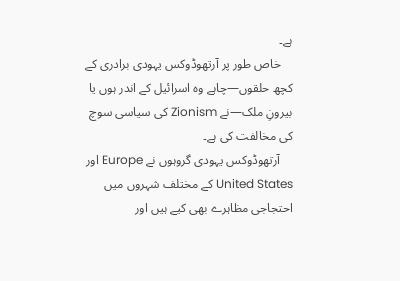ہے۔
    خاص طور پر آرتھوڈوکس یہودی برادری کے کچھ حلقوں—چاہے وہ اسرائیل کے اندر ہوں یا بیرونِ ملک—نے Zionism کی سیاسی سوچ کی مخالفت کی ہے۔
    آرتھوڈوکس یہودی گروہوں نے Europe اور United States کے مختلف شہروں میں احتجاجی مظاہرے بھی کیے ہیں اور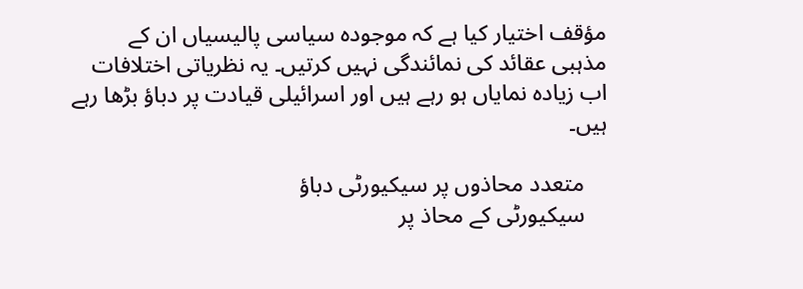مؤقف اختیار کیا ہے کہ موجودہ سیاسی پالیسیاں ان کے مذہبی عقائد کی نمائندگی نہیں کرتیں۔ یہ نظریاتی اختلافات اب زیادہ نمایاں ہو رہے ہیں اور اسرائیلی قیادت پر دباؤ بڑھا رہے ہیں۔

    متعدد محاذوں پر سیکیورٹی دباؤ
    سیکیورٹی کے محاذ پر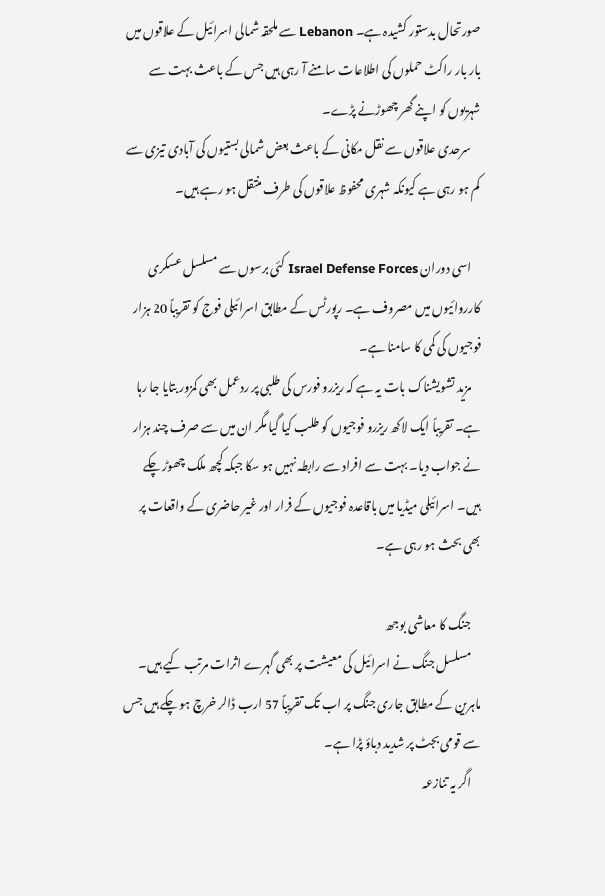صورتحال بدستور کشیدہ ہے۔ Lebanon سے ملحقہ شمالی اسرائیل کے علاقوں میں بار بار راکٹ حملوں کی اطلاعات سامنے آ رہی ہیں جس کے باعث بہت سے شہریوں کو اپنے گھر چھوڑنے پڑے۔
    سرحدی علاقوں سے نقل مکانی کے باعث بعض شمالی بستیوں کی آبادی تیزی سے کم ہو رہی ہے کیونکہ شہری محفوظ علاقوں کی طرف منتقل ہو رہے ہیں۔

    اسی دوران Israel Defense Forces کئی برسوں سے مسلسل عسکری کارروائیوں میں مصروف ہے۔ رپورٹس کے مطابق اسرائیلی فوج کو تقریباً 20 ہزار فوجیوں کی کمی کا سامنا ہے۔
    مزید تشویشناک بات یہ ہے کہ ریزرو فورس کی طلبی پر ردعمل بھی کمزور بتایا جا رہا ہے۔ تقریباً ایک لاکھ ریزرو فوجیوں کو طلب کیا گیا مگر ان میں سے صرف چند ہزار نے جواب دیا۔ بہت سے افراد سے رابطہ نہیں ہو سکا جبکہ کچھ ملک چھوڑ چکے ہیں۔ اسرائیلی میڈیا میں باقاعدہ فوجیوں کے فرار اور غیر حاضری کے واقعات پر بھی بحث ہو رہی ہے۔

    جنگ کا معاشی بوجھ
    مسلسل جنگ نے اسرائیل کی معیشت پر بھی گہرے اثرات مرتب کیے ہیں۔ ماہرین کے مطابق جاری جنگ پر اب تک تقریباً 57 ارب ڈالر خرچ ہو چکے ہیں جس سے قومی بجٹ پر شدید دباؤ پڑا ہے۔
    اگر یہ تنازعہ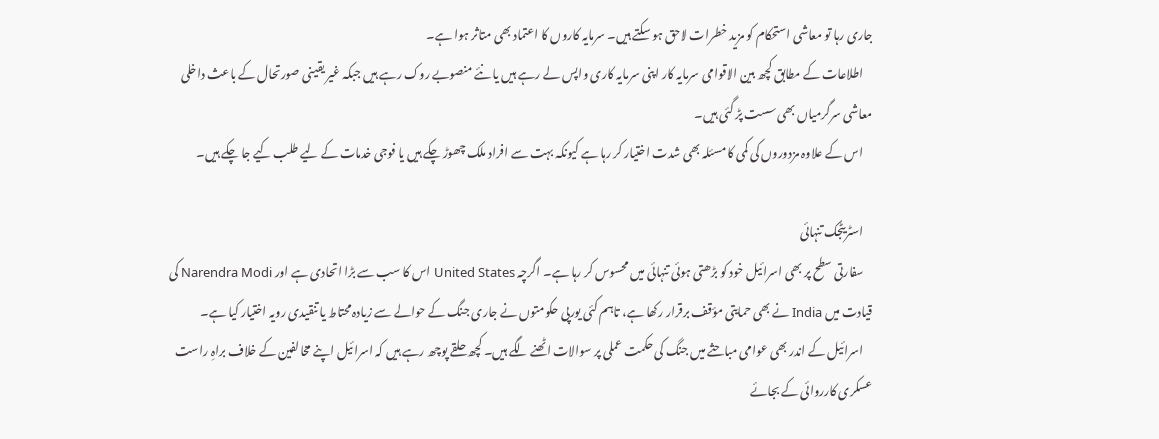جاری رہا تو معاشی استحکام کو مزید خطرات لاحق ہو سکتے ہیں۔ سرمایہ کاروں کا اعتماد بھی متاثر ہوا ہے۔
    اطلاعات کے مطابق کچھ بین الاقوامی سرمایہ کار اپنی سرمایہ کاری واپس لے رہے ہیں یا نئے منصوبے روک رہے ہیں جبکہ غیر یقینی صورتحال کے باعث داخلی معاشی سرگرمیاں بھی سست پڑ گئی ہیں۔
    اس کے علاوہ مزدوروں کی کمی کا مسئلہ بھی شدت اختیار کر رہا ہے کیونکہ بہت سے افراد ملک چھوڑ چکے ہیں یا فوجی خدمات کے لیے طلب کیے جا چکے ہیں۔

    اسٹریٹجک تنہائی
    سفارتی سطح پر بھی اسرائیل خود کو بڑھتی ہوئی تنہائی میں محسوس کر رہا ہے۔ اگرچہ United States اس کا سب سے بڑا اتحادی ہے اور Narendra Modi کی قیادت میں India نے بھی حمایتی مؤقف برقرار رکھا ہے، تاہم کئی یورپی حکومتوں نے جاری جنگ کے حوالے سے زیادہ محتاط یا تنقیدی رویہ اختیار کیا ہے۔
    اسرائیل کے اندر بھی عوامی مباحثے میں جنگ کی حکمت عملی پر سوالات اٹھنے لگے ہیں۔ کچھ حلقے پوچھ رہے ہیں کہ اسرائیل اپنے مخالفین کے خلاف براہِ راست عسکری کارروائی کے بجائے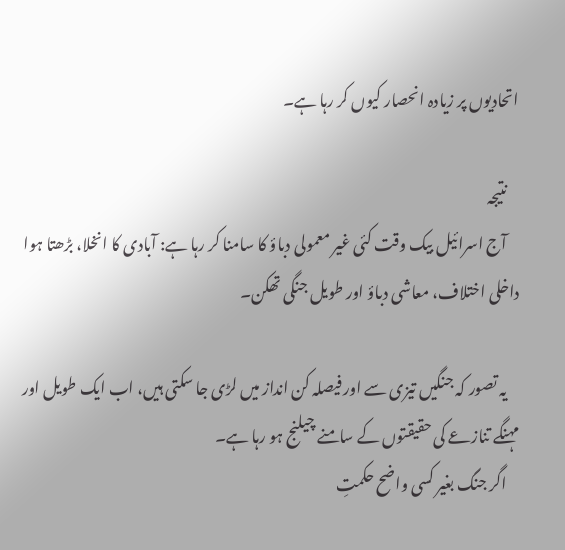اتحادیوں پر زیادہ انحصار کیوں کر رہا ہے۔

    نتیجہ
    آج اسرائیل بیک وقت کئی غیر معمولی دباؤ کا سامنا کر رہا ہے: آبادی کا انخلا، بڑھتا ہوا داخلی اختلاف، معاشی دباؤ اور طویل جنگی تھکن۔

    یہ تصور کہ جنگیں تیزی سے اور فیصلہ کن انداز میں لڑی جا سکتی ہیں، اب ایک طویل اور مہنگے تنازعے کی حقیقتوں کے سامنے چیلنج ہو رہا ہے۔
    اگر جنگ بغیر کسی واضح حکمتِ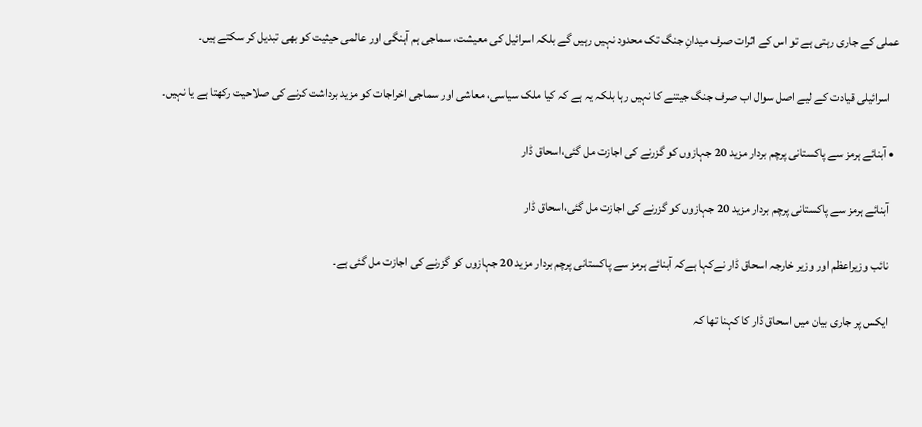عملی کے جاری رہتی ہے تو اس کے اثرات صرف میدانِ جنگ تک محدود نہیں رہیں گے بلکہ اسرائیل کی معیشت، سماجی ہم آہنگی اور عالمی حیثیت کو بھی تبدیل کر سکتے ہیں۔

    اسرائیلی قیادت کے لیے اصل سوال اب صرف جنگ جیتنے کا نہیں رہا بلکہ یہ ہے کہ کیا ملک سیاسی، معاشی اور سماجی اخراجات کو مزید برداشت کرنے کی صلاحیت رکھتا ہے یا نہیں۔

  • آبنائے ہرمز سے پاکستانی پرچم بردار مزید 20 جہازوں کو گزرنے کی اجازت مل گئی،اسحاق ڈار

    آبنائے ہرمز سے پاکستانی پرچم بردار مزید 20 جہازوں کو گزرنے کی اجازت مل گئی،اسحاق ڈار

    نائب وزیراعظم اور وزیر خارجہ اسحاق ڈار نےکہا ہےکہ آبنائے ہرمز سے پاکستانی پرچم بردار مزید 20 جہازوں کو گزرنے کی اجازت مل گئی ہے۔

    ایکس پر جاری بیان میں اسحاق ڈار کا کہنا تھا کہ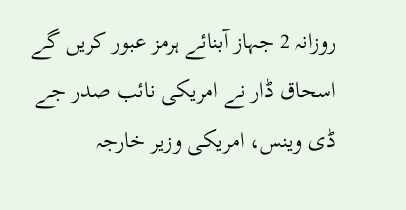روزانہ 2 جہاز آبنائے ہرمز عبور کریں گے اسحاق ڈار نے امریکی نائب صدر جے ڈی وینس، امریکی وزیر خارجہ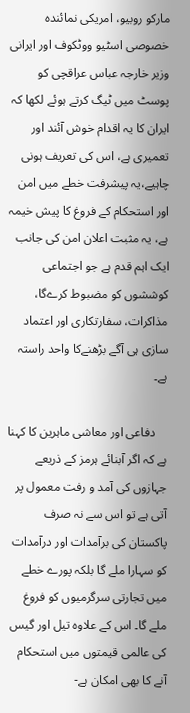مارکو روبیو، امریکی نمائندہ خصوصی اسٹیو ووٹکوف اور ایرانی وزیر خارجہ عباس عراقچی کو پوسٹ میں ٹیگ کرتے ہوئے لکھا کہ ایران کا یہ اقدام خوش آئند اور تعمیری ہے، اس کی تعریف ہونی چاہیے،یہ پیشرفت خطے میں امن اور استحکام کے فروغ کا پیش خیمہ ہے، یہ مثبت اعلان امن کی جانب ایک اہم قدم ہے جو اجتماعی کوششوں کو مضبوط کرےگا، مذاکرات، سفارتکاری اور اعتماد سازی ہی آگے بڑھنےکا واحد راستہ ہے۔

    دفاعی اور معاشی ماہرین کا کہنا ہے کہ اگر آبنائے ہرمز کے ذریعے جہازوں کی آمد و رفت معمول پر آتی ہے تو اس سے نہ صرف پاکستان کی برآمدات اور درآمدات کو سہارا ملے گا بلکہ پورے خطے میں تجارتی سرگرمیوں کو فروغ ملے گا۔ اس کے علاوہ تیل اور گیس کی عالمی قیمتوں میں استحکام آنے کا بھی امکان ہے-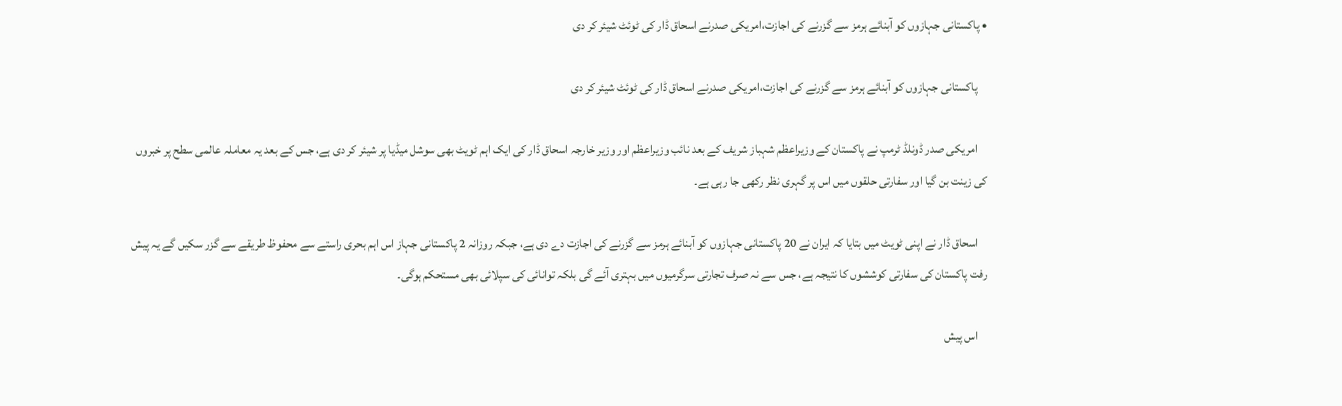• پاکستانی جہازوں کو آبنائے ہرمز سے گزرنے کی اجازت،امریکی صدرنے اسحاق ڈار کی ٹوئٹ شیئر کر دی

    پاکستانی جہازوں کو آبنائے ہرمز سے گزرنے کی اجازت،امریکی صدرنے اسحاق ڈار کی ٹوئٹ شیئر کر دی

    امریکی صدر ڈونلڈ ٹرمپ نے پاکستان کے وزیراعظم شہباز شریف کے بعد نائب وزیراعظم اور وزیر خارجہ اسحاق ڈار کی ایک اہم ٹویٹ بھی سوشل میڈیا پر شیئر کر دی ہے، جس کے بعد یہ معاملہ عالمی سطح پر خبروں کی زینت بن گیا اور سفارتی حلقوں میں اس پر گہری نظر رکھی جا رہی ہے۔

    اسحاق ڈار نے اپنی ٹویٹ میں بتایا کہ ایران نے 20 پاکستانی جہازوں کو آبنائے ہرمز سے گزرنے کی اجازت دے دی ہے، جبکہ روزانہ 2 پاکستانی جہاز اس اہم بحری راستے سے محفوظ طریقے سے گزر سکیں گے یہ پیش رفت پاکستان کی سفارتی کوششوں کا نتیجہ ہے، جس سے نہ صرف تجارتی سرگرمیوں میں بہتری آئے گی بلکہ توانائی کی سپلائی بھی مستحکم ہوگی۔

    اس پیش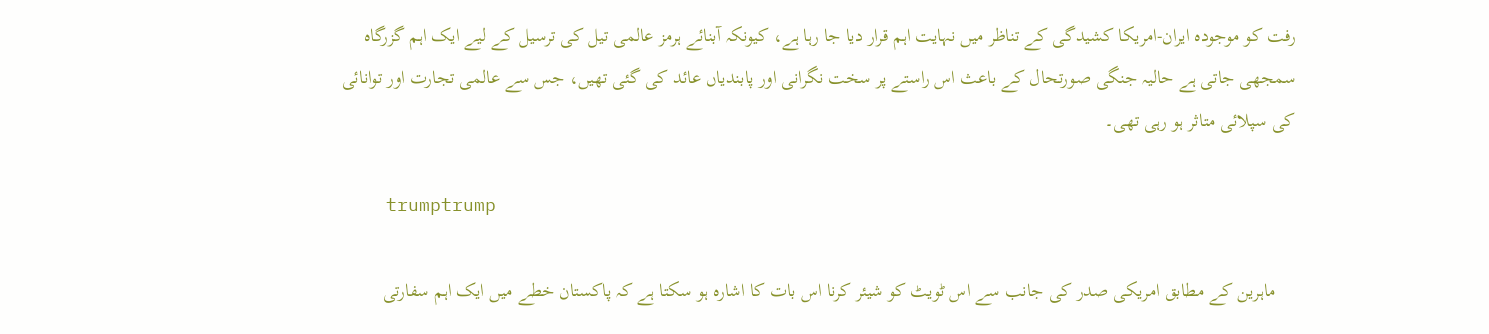رفت کو موجودہ ایران-امریکا کشیدگی کے تناظر میں نہایت اہم قرار دیا جا رہا ہے، کیونکہ آبنائے ہرمز عالمی تیل کی ترسیل کے لیے ایک اہم گزرگاہ سمجھی جاتی ہے حالیہ جنگی صورتحال کے باعث اس راستے پر سخت نگرانی اور پابندیاں عائد کی گئی تھیں، جس سے عالمی تجارت اور توانائی کی سپلائی متاثر ہو رہی تھی۔

    trumptrump

    ماہرین کے مطابق امریکی صدر کی جانب سے اس ٹویٹ کو شیئر کرنا اس بات کا اشارہ ہو سکتا ہے کہ پاکستان خطے میں ایک اہم سفارتی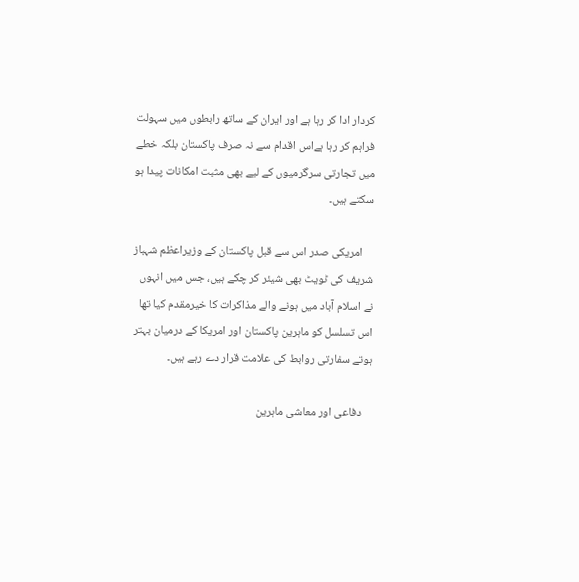کردار ادا کر رہا ہے اور ایران کے ساتھ رابطوں میں سہولت فراہم کر رہا ہےاس اقدام سے نہ صرف پاکستان بلکہ خطے میں تجارتی سرگرمیوں کے لیے بھی مثبت امکانات پیدا ہو سکتے ہیں۔

    امریکی صدر اس سے قبل پاکستان کے وزیراعظم شہباز شریف کی ٹویٹ بھی شیئر کر چکے ہیں، جس میں انہوں نے اسلام آباد میں ہونے والے مذاکرات کا خیرمقدم کیا تھا اس تسلسل کو ماہرین پاکستان اور امریکا کے درمیان بہتر ہوتے سفارتی روابط کی علامت قرار دے رہے ہیں۔

    دفاعی اور معاشی ماہرین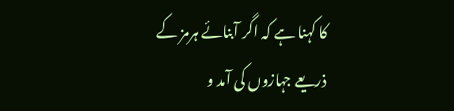کا کہنا ہے کہ اگر آبنائے ہرمز کے ذریعے جہازوں کی آمد و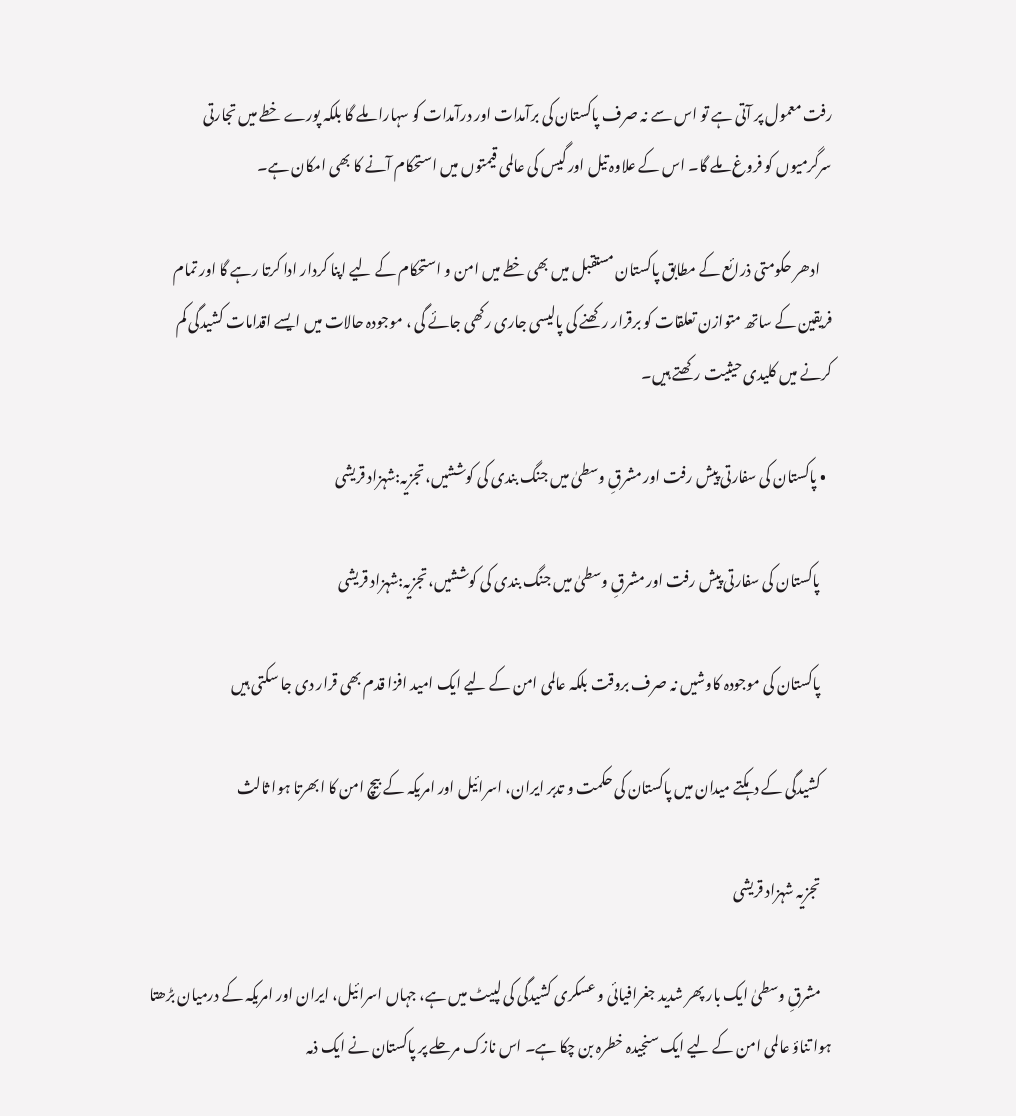رفت معمول پر آتی ہے تو اس سے نہ صرف پاکستان کی برآمدات اور درآمدات کو سہارا ملے گا بلکہ پورے خطے میں تجارتی سرگرمیوں کو فروغ ملے گا۔ اس کے علاوہ تیل اور گیس کی عالمی قیمتوں میں استحکام آنے کا بھی امکان ہے۔

    ادھر حکومتی ذرائع کے مطابق پاکستان مستقبل میں بھی خطے میں امن و استحکام کے لیے اپنا کردار ادا کرتا رہے گا اور تمام فریقین کے ساتھ متوازن تعلقات کو برقرار رکھنے کی پالیسی جاری رکھی جائے گی ، موجودہ حالات میں ایسے اقدامات کشیدگی کم کرنے میں کلیدی حیثیت رکھتے ہیں۔

  • پاکستان کی سفارتی پیش رفت اور مشرقِ وسطیٰ میں جنگ بندی کی کوششیں،تجزیہ:شہزاد قریشی

    پاکستان کی سفارتی پیش رفت اور مشرقِ وسطیٰ میں جنگ بندی کی کوششیں،تجزیہ:شہزاد قریشی

    پاکستان کی موجودہ کاوشیں نہ صرف بروقت بلکہ عالمی امن کے لیے ایک امید افزا قدم بھی قرار دی جا سکتی ہیں

    کشیدگی کے دہکتے میدان میں پاکستان کی حکمت و تدبر ایران، اسرائیل اور امریکہ کے بیچ امن کا ابھرتا ہوا ثالث

    تجزیہ شہزاد قریشی

    مشرقِ وسطیٰ ایک بار پھر شدید جغرافیائی و عسکری کشیدگی کی لپیٹ میں ہے، جہاں اسرائیل، ایران اور امریکہ کے درمیان بڑھتا ہوا تناؤ عالمی امن کے لیے ایک سنجیدہ خطرہ بن چکا ہے۔ اس نازک مرحلے پر پاکستان نے ایک ذمہ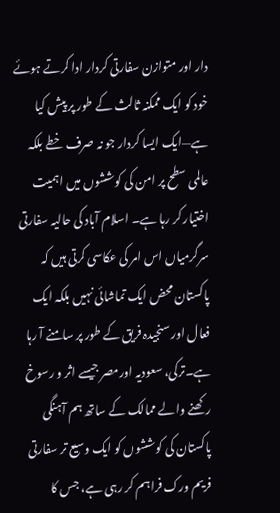دار اور متوازن سفارتی کردار ادا کرتے ہوئے خود کو ایک ممکنہ ثالث کے طور پر پیش کیا ہے—ایک ایسا کردار جو نہ صرف خطے بلکہ عالمی سطح پر امن کی کوششوں میں اہمیت اختیار کر رہا ہے۔ اسلام آباد کی حالیہ سفارتی سرگرمیاں اس امر کی عکاسی کرتی ہیں کہ پاکستان محض ایک تماشائی نہیں بلکہ ایک فعال اور سنجیدہ فریق کے طور پر سامنے آ رہا ہے۔ترکی، سعودیہ اورمصر جیسے اثر و رسوخ رکھنے والے ممالک کے ساتھ ہم آہنگی پاکستان کی کوششوں کو ایک وسیع تر سفارتی فریم ورک فراہم کر رہی ہے، جس کا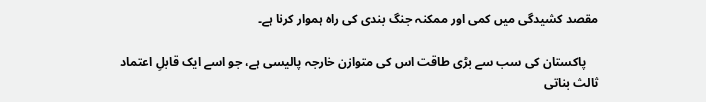مقصد کشیدگی میں کمی اور ممکنہ جنگ بندی کی راہ ہموار کرنا ہے۔

    پاکستان کی سب سے بڑی طاقت اس کی متوازن خارجہ پالیسی ہے، جو اسے ایک قابلِ اعتماد ثالث بناتی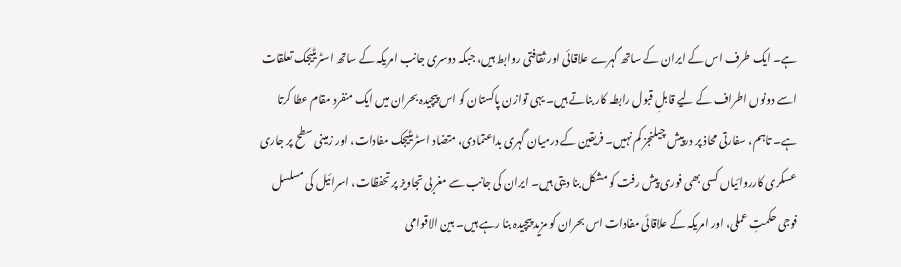ہے۔ ایک طرف اس کے ایران کے ساتھ گہرے علاقائی اور ثقافتی روابط ہیں، جبکہ دوسری جانب امریکہ کے ساتھ اسٹریٹیجک تعلقات اسے دونوں اطراف کے لیے قابلِ قبول رابطہ کار بناتے ہیں۔ یہی توازن پاکستان کو اس پیچیدہ بحران میں ایک منفرد مقام عطا کرتا ہے۔ تاہم، سفارتی محاذ پر درپیش چیلنجز کم نہیں۔ فریقین کے درمیان گہری بداعتمادی، متضاد اسٹریٹیجک مفادات، اور زمینی سطح پر جاری عسکری کارروائیاں کسی بھی فوری پیش رفت کو مشکل بنا دیتی ہیں۔ ایران کی جانب سے مغربی تجاویز پر تحفظات، اسرائیل کی مسلسل فوجی حکمتِ عملی، اور امریکہ کے علاقائی مفادات اس بحران کو مزید پیچیدہ بنا رہے ہیں۔ بین الاقوامی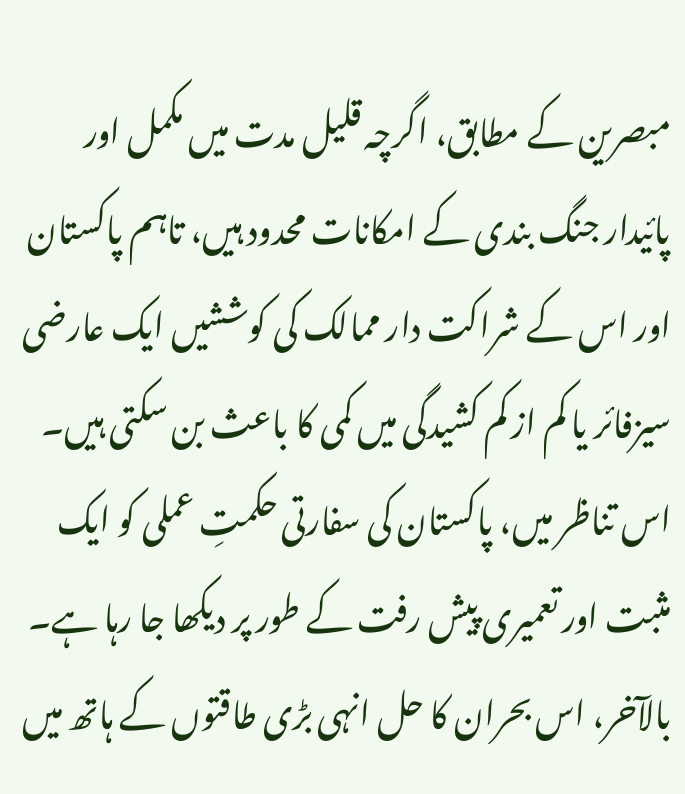مبصرین کے مطابق، اگرچہ قلیل مدت میں مکمل اور پائیدار جنگ بندی کے امکانات محدود ہیں، تاہم پاکستان اور اس کے شراکت دار ممالک کی کوششیں ایک عارضی سیزفائر یا کم از کم کشیدگی میں کمی کا باعث بن سکتی ہیں۔ اس تناظر میں، پاکستان کی سفارتی حکمتِ عملی کو ایک مثبت اور تعمیری پیش رفت کے طور پر دیکھا جا رہا ہے۔ بالآخر، اس بحران کا حل انہی بڑی طاقتوں کے ہاتھ میں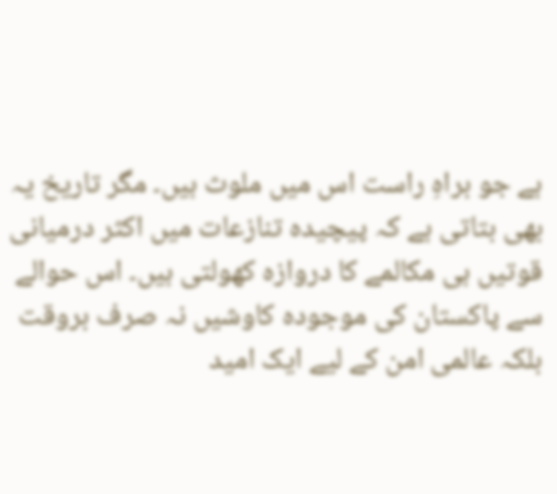ہے جو براہِ راست اس میں ملوث ہیں۔ مگر تاریخ یہ بھی بتاتی ہے کہ پیچیدہ تنازعات میں اکثر درمیانی قوتیں ہی مکالمے کا دروازہ کھولتی ہیں۔ اس حوالے سے پاکستان کی موجودہ کاوشیں نہ صرف بروقت بلکہ عالمی امن کے لیے ایک امید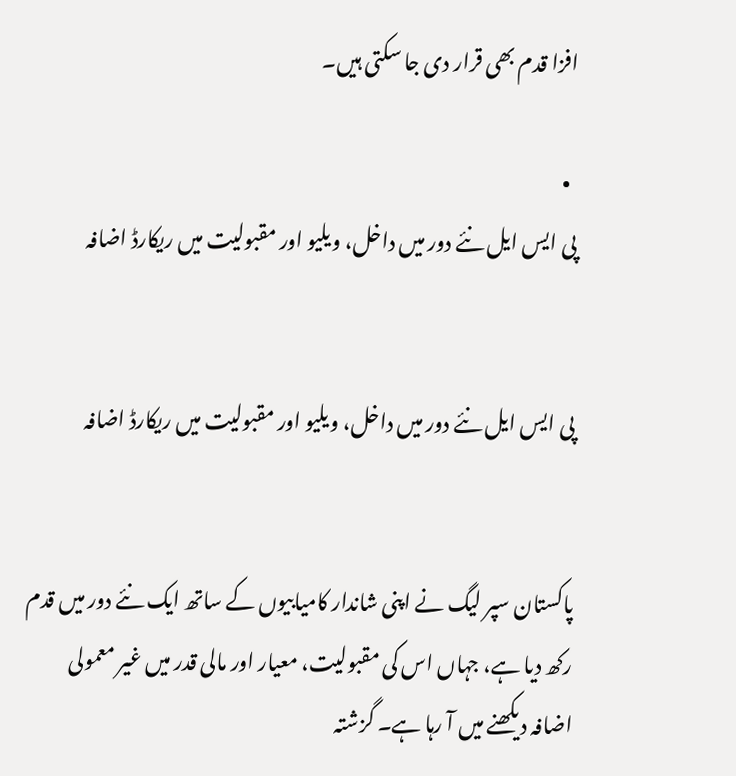افزا قدم بھی قرار دی جا سکتی ہیں۔

  •
پی ایس ایل نئے دور میں داخل، ویلیو اور مقبولیت میں ریکارڈ اضافہ


پی ایس ایل نئے دور میں داخل، ویلیو اور مقبولیت میں ریکارڈ اضافہ


پاکستان سپر لیگ نے اپنی شاندار کامیابیوں کے ساتھ ایک نئے دور میں قدم رکھ دیا ہے، جہاں اس کی مقبولیت، معیار اور مالی قدر میں غیر معمولی اضافہ دیکھنے میں آ رہا ہے۔ گزشتہ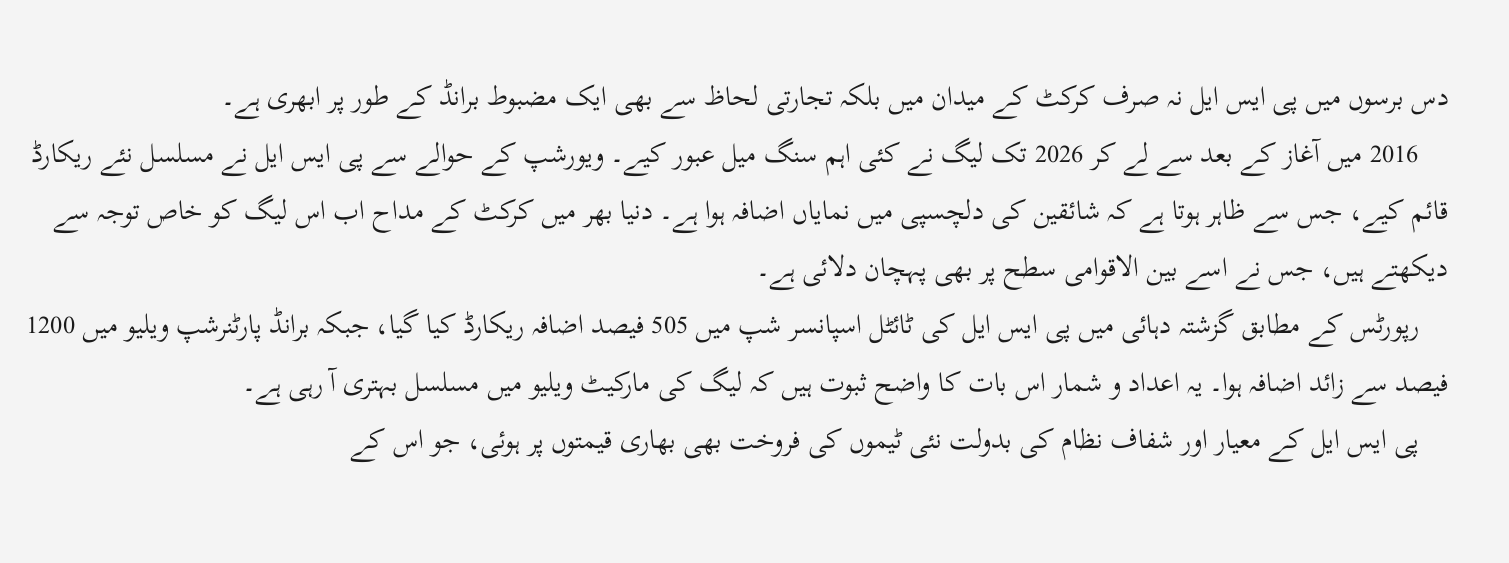دس برسوں میں پی ایس ایل نہ صرف کرکٹ کے میدان میں بلکہ تجارتی لحاظ سے بھی ایک مضبوط برانڈ کے طور پر ابھری ہے۔
    2016 میں آغاز کے بعد سے لے کر 2026 تک لیگ نے کئی اہم سنگ میل عبور کیے۔ ویورشپ کے حوالے سے پی ایس ایل نے مسلسل نئے ریکارڈ قائم کیے، جس سے ظاہر ہوتا ہے کہ شائقین کی دلچسپی میں نمایاں اضافہ ہوا ہے۔ دنیا بھر میں کرکٹ کے مداح اب اس لیگ کو خاص توجہ سے دیکھتے ہیں، جس نے اسے بین الاقوامی سطح پر بھی پہچان دلائی ہے۔
    رپورٹس کے مطابق گزشتہ دہائی میں پی ایس ایل کی ٹائٹل اسپانسر شپ میں 505 فیصد اضافہ ریکارڈ کیا گیا، جبکہ برانڈ پارٹنرشپ ویلیو میں 1200 فیصد سے زائد اضافہ ہوا۔ یہ اعداد و شمار اس بات کا واضح ثبوت ہیں کہ لیگ کی مارکیٹ ویلیو میں مسلسل بہتری آ رہی ہے۔
    پی ایس ایل کے معیار اور شفاف نظام کی بدولت نئی ٹیموں کی فروخت بھی بھاری قیمتوں پر ہوئی، جو اس کے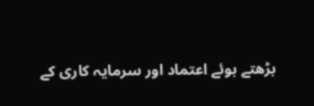بڑھتے ہوئے اعتماد اور سرمایہ کاری کے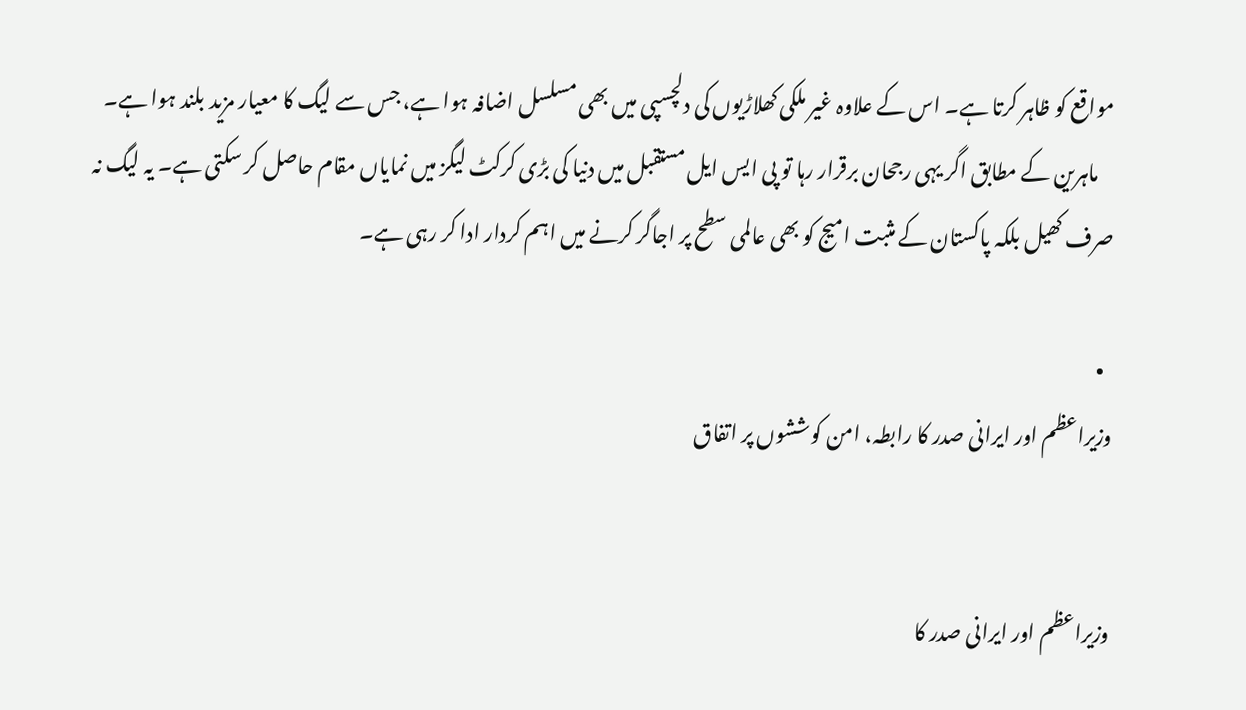مواقع کو ظاہر کرتا ہے۔ اس کے علاوہ غیر ملکی کھلاڑیوں کی دلچسپی میں بھی مسلسل اضافہ ہوا ہے، جس سے لیگ کا معیار مزید بلند ہوا ہے۔
    ماہرین کے مطابق اگر یہی رجحان برقرار رہا تو پی ایس ایل مستقبل میں دنیا کی بڑی کرکٹ لیگز میں نمایاں مقام حاصل کر سکتی ہے۔ یہ لیگ نہ صرف کھیل بلکہ پاکستان کے مثبت امیج کو بھی عالمی سطح پر اجاگر کرنے میں اہم کردار ادا کر رہی ہے۔

  •
وزیراعظم اور ایرانی صدر کا رابطہ، امن کوششوں پر اتفاق


وزیراعظم اور ایرانی صدر کا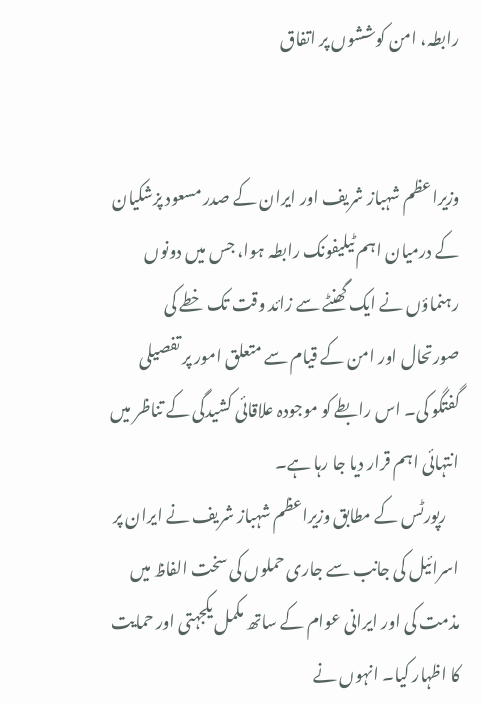رابطہ، امن کوششوں پر اتفاق


وزیراعظم شہباز شریف اور ایران کے صدر مسعود پزشکیان کے درمیان اہم ٹیلیفونک رابطہ ہوا، جس میں دونوں رہنماؤں نے ایک گھنٹے سے زائد وقت تک خطے کی صورتحال اور امن کے قیام سے متعلق امور پر تفصیلی گفتگو کی۔ اس رابطے کو موجودہ علاقائی کشیدگی کے تناظر میں انتہائی اہم قرار دیا جا رہا ہے۔
    رپورٹس کے مطابق وزیراعظم شہباز شریف نے ایران پر اسرائیل کی جانب سے جاری حملوں کی سخت الفاظ میں مذمت کی اور ایرانی عوام کے ساتھ مکمل یکجہتی اور حمایت کا اظہار کیا۔ انہوں نے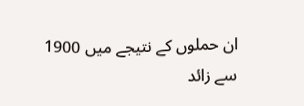ان حملوں کے نتیجے میں 1900 سے زائد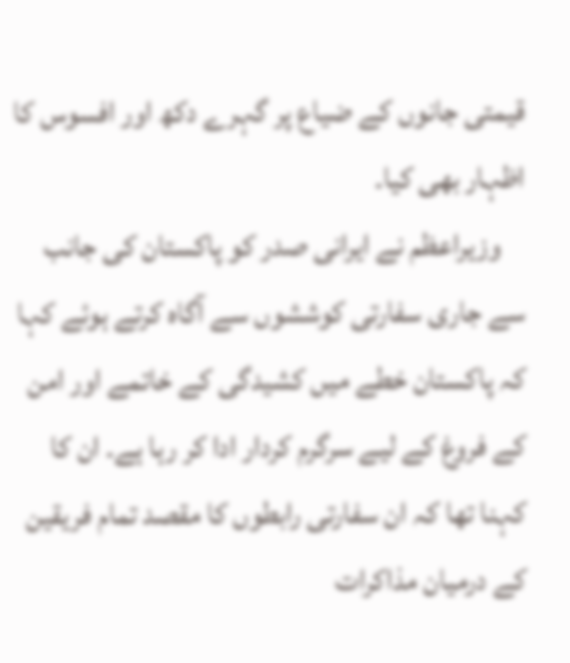قیمتی جانوں کے ضیاع پر گہرے دکھ اور افسوس کا اظہار بھی کیا۔
    وزیراعظم نے ایرانی صدر کو پاکستان کی جانب سے جاری سفارتی کوششوں سے آگاہ کرتے ہوئے کہا کہ پاکستان خطے میں کشیدگی کے خاتمے اور امن کے فروغ کے لیے سرگرم کردار ادا کر رہا ہے۔ ان کا کہنا تھا کہ ان سفارتی رابطوں کا مقصد تمام فریقین کے درمیان مذاکرات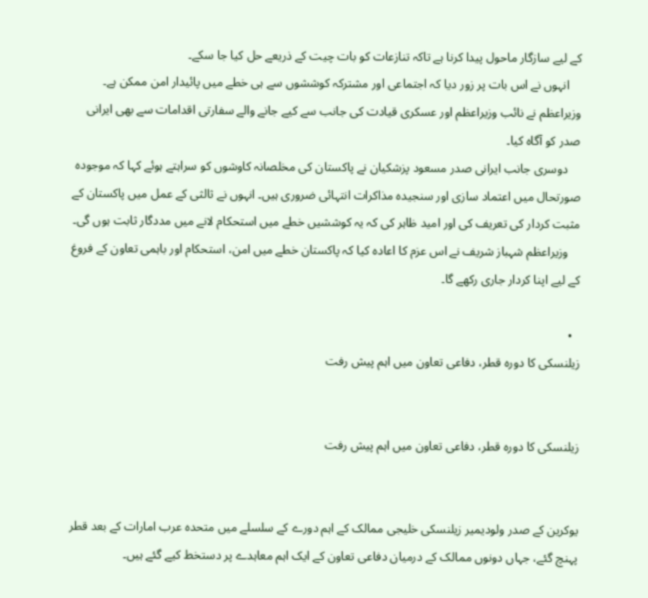کے لیے سازگار ماحول پیدا کرنا ہے تاکہ تنازعات کو بات چیت کے ذریعے حل کیا جا سکے۔
    انہوں نے اس بات پر زور دیا کہ اجتماعی اور مشترکہ کوششوں سے ہی خطے میں پائیدار امن ممکن ہے۔ وزیراعظم نے نائب وزیراعظم اور عسکری قیادت کی جانب سے کیے جانے والے سفارتی اقدامات سے بھی ایرانی صدر کو آگاہ کیا۔
    دوسری جانب ایرانی صدر مسعود پزشکیان نے پاکستان کی مخلصانہ کاوشوں کو سراہتے ہوئے کہا کہ موجودہ صورتحال میں اعتماد سازی اور سنجیدہ مذاکرات انتہائی ضروری ہیں۔ انہوں نے ثالثی کے عمل میں پاکستان کے مثبت کردار کی تعریف کی اور امید ظاہر کی کہ یہ کوششیں خطے میں استحکام لانے میں مددگار ثابت ہوں گی۔
    وزیراعظم شہباز شریف نے اس عزم کا اعادہ کیا کہ پاکستان خطے میں امن، استحکام اور باہمی تعاون کے فروغ کے لیے اپنا کردار جاری رکھے گا۔

  •
زیلنسکی کا دورہ قطر، دفاعی تعاون میں اہم پیش رفت


زیلنسکی کا دورہ قطر، دفاعی تعاون میں اہم پیش رفت


یوکرین کے صدر ولودیمیر زیلنسکی خلیجی ممالک کے اہم دورے کے سلسلے میں متحدہ عرب امارات کے بعد قطر پہنچ گئے، جہاں دونوں ممالک کے درمیان دفاعی تعاون کے ایک اہم معاہدے پر دستخط کیے گئے ہیں۔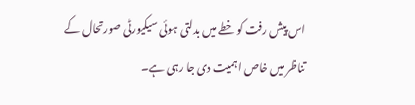اس پیش رفت کو خطے میں بدلتی ہوئی سیکیورٹی صورتحال کے تناظر میں خاص اہمیت دی جا رہی ہے۔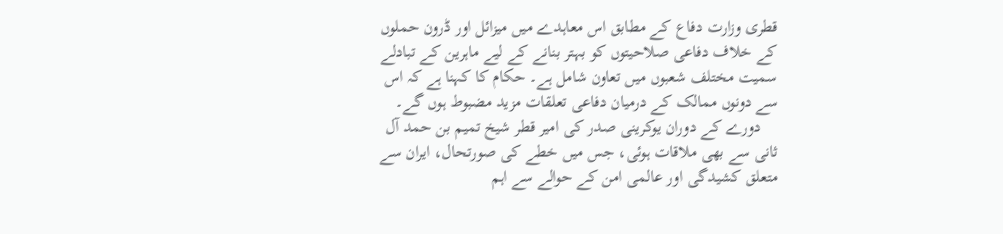قطری وزارت دفاع کے مطابق اس معاہدے میں میزائل اور ڈرون حملوں کے خلاف دفاعی صلاحیتوں کو بہتر بنانے کے لیے ماہرین کے تبادلے سمیت مختلف شعبوں میں تعاون شامل ہے۔ حکام کا کہنا ہے کہ اس سے دونوں ممالک کے درمیان دفاعی تعلقات مزید مضبوط ہوں گے۔
    دورے کے دوران یوکرینی صدر کی امیر قطر شیخ تمیم بن حمد آل ثانی سے بھی ملاقات ہوئی، جس میں خطے کی صورتحال، ایران سے متعلق کشیدگی اور عالمی امن کے حوالے سے اہم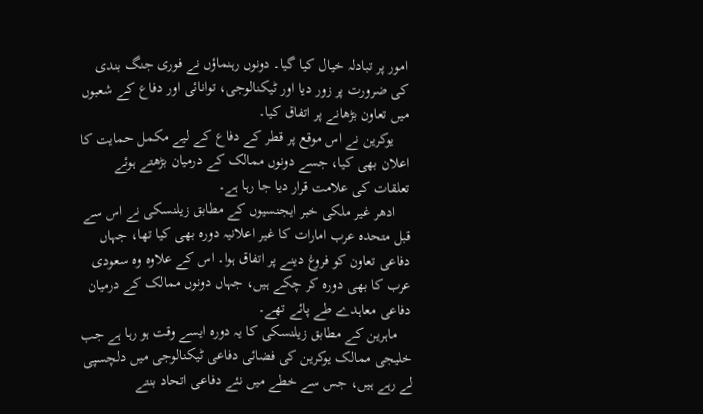امور پر تبادلہ خیال کیا گیا۔ دونوں رہنماؤں نے فوری جنگ بندی کی ضرورت پر زور دیا اور ٹیکنالوجی، توانائی اور دفاع کے شعبوں میں تعاون بڑھانے پر اتفاق کیا۔
    یوکرین نے اس موقع پر قطر کے دفاع کے لیے مکمل حمایت کا اعلان بھی کیا، جسے دونوں ممالک کے درمیان بڑھتے ہوئے تعلقات کی علامت قرار دیا جا رہا ہے۔
    ادھر غیر ملکی خبر ایجنسیوں کے مطابق زیلنسکی نے اس سے قبل متحدہ عرب امارات کا غیر اعلانیہ دورہ بھی کیا تھا، جہاں دفاعی تعاون کو فروغ دینے پر اتفاق ہوا۔ اس کے علاوہ وہ سعودی عرب کا بھی دورہ کر چکے ہیں، جہاں دونوں ممالک کے درمیان دفاعی معاہدے طے پائے تھے۔
    ماہرین کے مطابق زیلنسکی کا یہ دورہ ایسے وقت ہو رہا ہے جب خلیجی ممالک یوکرین کی فضائی دفاعی ٹیکنالوجی میں دلچسپی لے رہے ہیں، جس سے خطے میں نئے دفاعی اتحاد بنتے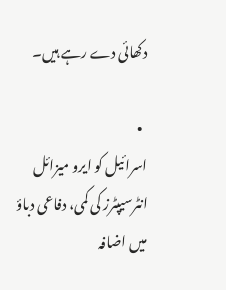دکھائی دے رہے ہیں۔

  •
اسرائیل کو ایرو میزائل انٹرسیپٹرز کی کمی، دفاعی دباؤ میں اضافہ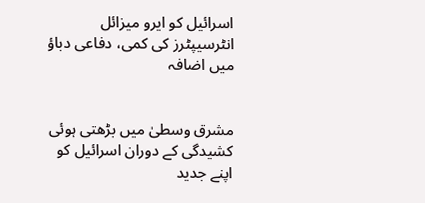اسرائیل کو ایرو میزائل انٹرسیپٹرز کی کمی، دفاعی دباؤ میں اضافہ


مشرق وسطیٰ میں بڑھتی ہوئی کشیدگی کے دوران اسرائیل کو اپنے جدید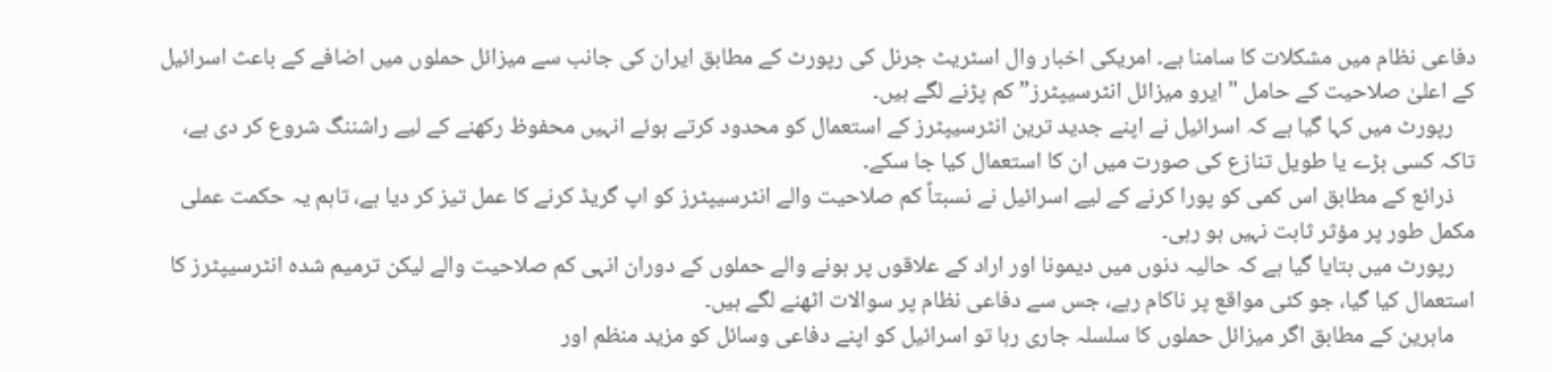دفاعی نظام میں مشکلات کا سامنا ہے۔ امریکی اخبار وال اسٹریٹ جرنل کی رپورٹ کے مطابق ایران کی جانب سے میزائل حملوں میں اضافے کے باعث اسرائیل کے اعلیٰ صلاحیت کے حامل "ایرو میزائل انٹرسیپٹرز” کم پڑنے لگے ہیں۔
    رپورٹ میں کہا گیا ہے کہ اسرائیل نے اپنے جدید ترین انٹرسیپٹرز کے استعمال کو محدود کرتے ہوئے انہیں محفوظ رکھنے کے لیے راشننگ شروع کر دی ہے، تاکہ کسی بڑے یا طویل تنازع کی صورت میں ان کا استعمال کیا جا سکے۔
    ذرائع کے مطابق اس کمی کو پورا کرنے کے لیے اسرائیل نے نسبتاً کم صلاحیت والے انٹرسیپٹرز کو اپ گریڈ کرنے کا عمل تیز کر دیا ہے، تاہم یہ حکمت عملی مکمل طور پر مؤثر ثابت نہیں ہو رہی۔
    رپورٹ میں بتایا گیا ہے کہ حالیہ دنوں میں دیمونا اور اراد کے علاقوں پر ہونے والے حملوں کے دوران انہی کم صلاحیت والے لیکن ترمیم شدہ انٹرسیپٹرز کا استعمال کیا گیا، جو کئی مواقع پر ناکام رہے، جس سے دفاعی نظام پر سوالات اٹھنے لگے ہیں۔
    ماہرین کے مطابق اگر میزائل حملوں کا سلسلہ جاری رہا تو اسرائیل کو اپنے دفاعی وسائل کو مزید منظم اور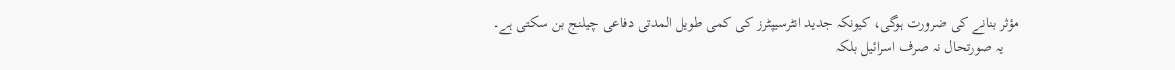مؤثر بنانے کی ضرورت ہوگی، کیونکہ جدید انٹرسیپٹرز کی کمی طویل المدتی دفاعی چیلنج بن سکتی ہے۔
    یہ صورتحال نہ صرف اسرائیل بلکہ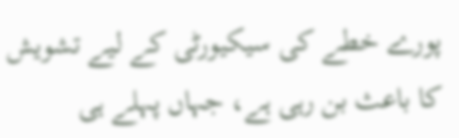پورے خطے کی سیکیورٹی کے لیے تشویش کا باعث بن رہی ہے، جہاں پہلے ہی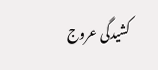کشیدگی عروج